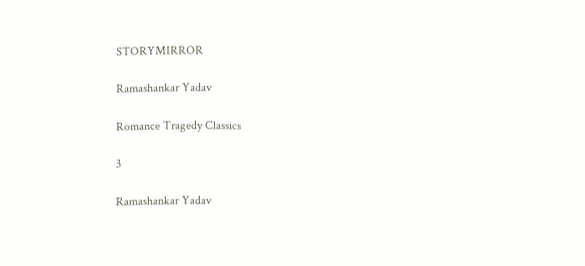STORYMIRROR

Ramashankar Yadav

Romance Tragedy Classics

3

Ramashankar Yadav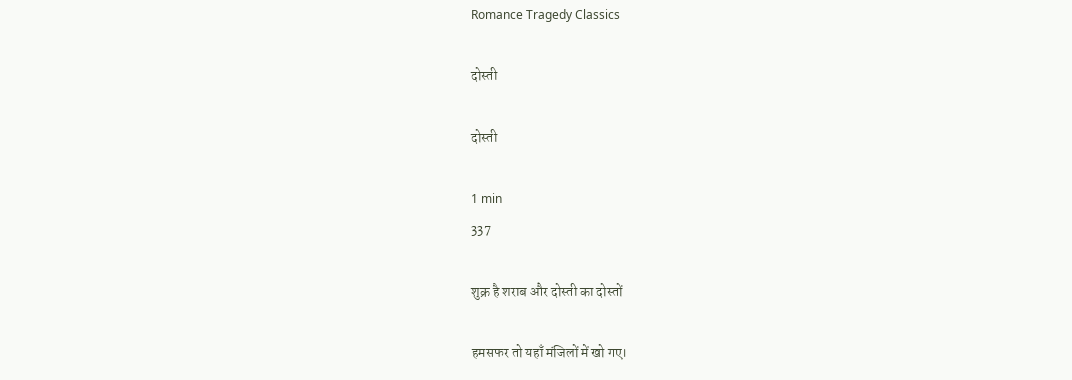Romance Tragedy Classics

दोस्ती

दोस्ती

1 min
337

शुक्र है शराब और दोस्ती का दोस्तों

हमसफर तो यहाँ मंजिलों में खो गए।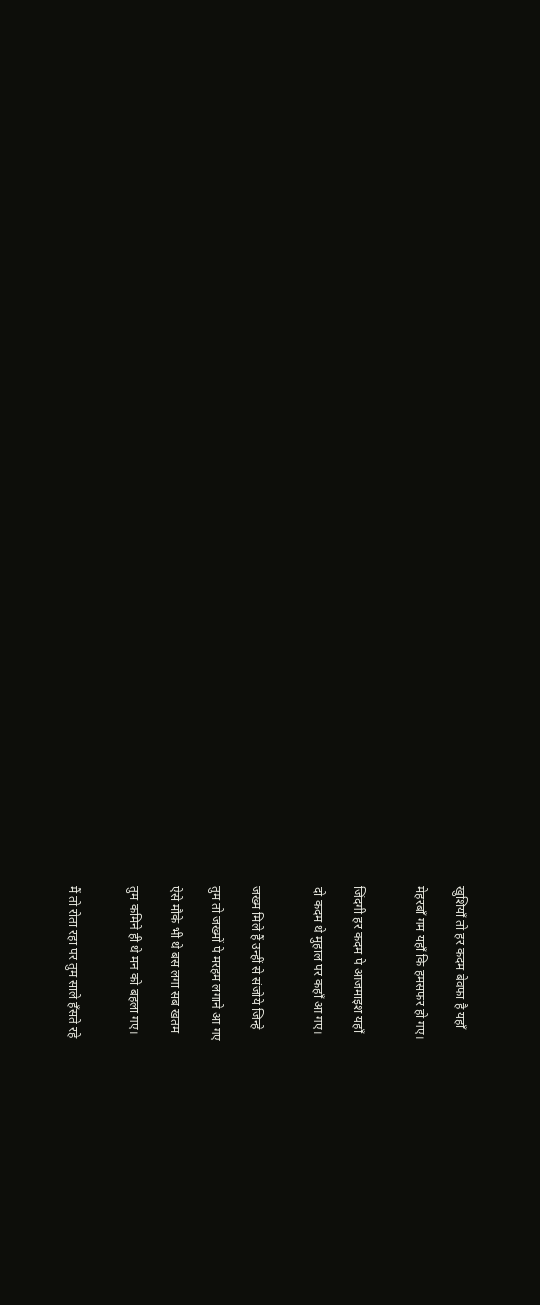खुशियाँ तो हर कदम बेवफा है यहाँ

मेहरबाँ गम यहाँ कि हमसफर हो गए।


जिंदगी हर कदम पे आजमाइश यहाँ

दो कदम थे मुहाल पर कहाँ आ गए।


जख्म मिले हैं उन्हीं से संजोये जिन्हे

तुम तो जख्मों पे मरहम लगाने आ गए

ऐसे मौके भी थे बस लगा सब खतम

तुम कमिने ही थे मन को बहला गए।


मैं तो रोता रहा पर तुम साले हँसते रहे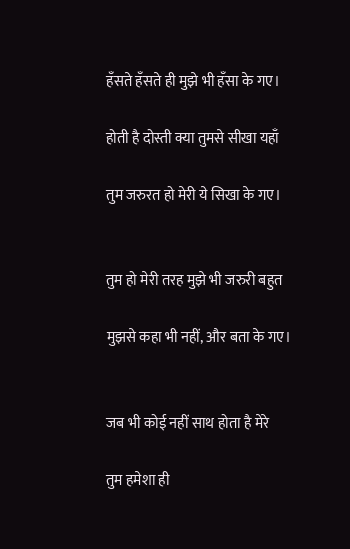हँसते हँसते ही मुझे भी हँसा के गए।

होती है दोस्ती क्या तुमसे सीखा यहाँ

तुम जरुरत हो मेरी ये सिखा के गए।


तुम हो मेरी तरह मुझे भी जरुरी बहुत

मुझसे कहा भी नहीं, और बता के गए।


जब भी कोई नहीं साथ होता है मेरे

तुम हमेशा ही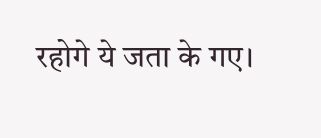रहोगे ये जता के गए।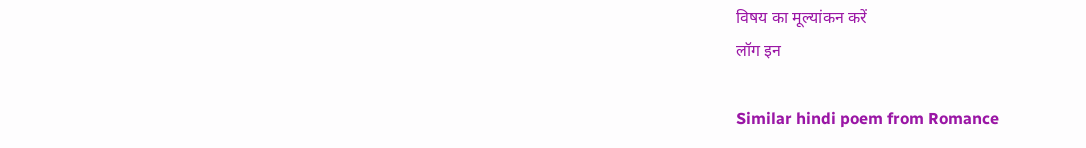विषय का मूल्यांकन करें
लॉग इन

Similar hindi poem from Romance